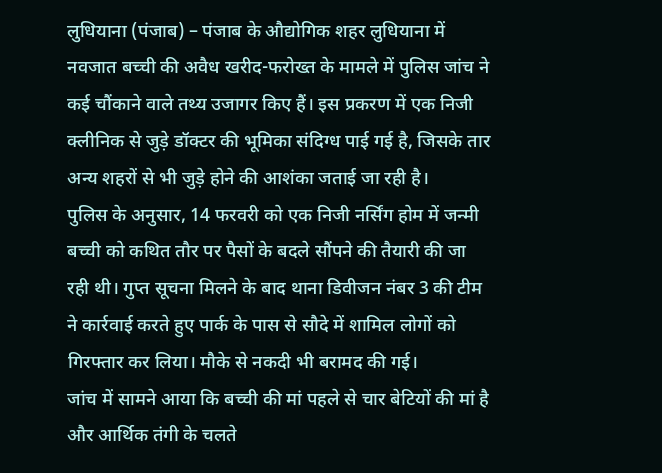लुधियाना (पंजाब) – पंजाब के औद्योगिक शहर लुधियाना में नवजात बच्ची की अवैध खरीद-फरोख्त के मामले में पुलिस जांच ने कई चौंकाने वाले तथ्य उजागर किए हैं। इस प्रकरण में एक निजी क्लीनिक से जुड़े डॉक्टर की भूमिका संदिग्ध पाई गई है, जिसके तार अन्य शहरों से भी जुड़े होने की आशंका जताई जा रही है।
पुलिस के अनुसार, 14 फरवरी को एक निजी नर्सिंग होम में जन्मी बच्ची को कथित तौर पर पैसों के बदले सौंपने की तैयारी की जा रही थी। गुप्त सूचना मिलने के बाद थाना डिवीजन नंबर 3 की टीम ने कार्रवाई करते हुए पार्क के पास से सौदे में शामिल लोगों को गिरफ्तार कर लिया। मौके से नकदी भी बरामद की गई।
जांच में सामने आया कि बच्ची की मां पहले से चार बेटियों की मां है और आर्थिक तंगी के चलते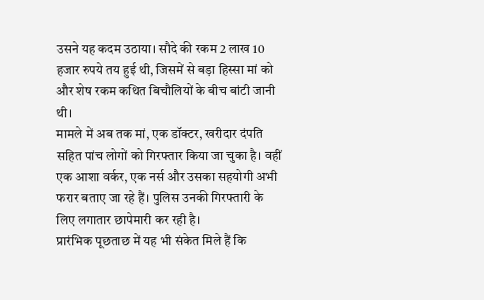उसने यह कदम उठाया। सौदे की रकम 2 लाख 10 हजार रुपये तय हुई थी, जिसमें से बड़ा हिस्सा मां को और शेष रकम कथित बिचौलियों के बीच बांटी जानी थी।
मामले में अब तक मां, एक डॉक्टर, खरीदार दंपति सहित पांच लोगों को गिरफ्तार किया जा चुका है। वहीं एक आशा वर्कर, एक नर्स और उसका सहयोगी अभी फरार बताए जा रहे हैं। पुलिस उनकी गिरफ्तारी के लिए लगातार छापेमारी कर रही है।
प्रारंभिक पूछताछ में यह भी संकेत मिले हैं कि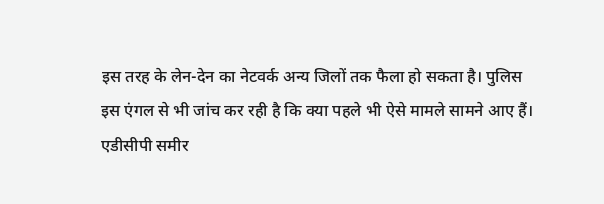इस तरह के लेन-देन का नेटवर्क अन्य जिलों तक फैला हो सकता है। पुलिस इस एंगल से भी जांच कर रही है कि क्या पहले भी ऐसे मामले सामने आए हैं।
एडीसीपी समीर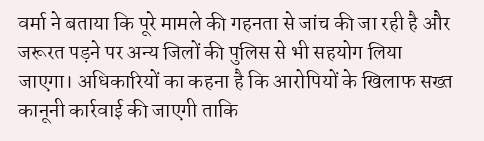वर्मा ने बताया कि पूरे मामले की गहनता से जांच की जा रही है और जरूरत पड़ने पर अन्य जिलों की पुलिस से भी सहयोग लिया जाएगा। अधिकारियों का कहना है कि आरोपियों के खिलाफ सख्त कानूनी कार्रवाई की जाएगी ताकि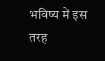भविष्य में इस तरह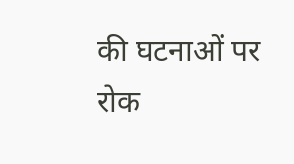की घटनाओं पर रोक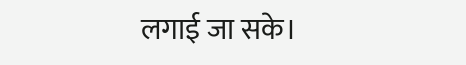लगाई जा सके।